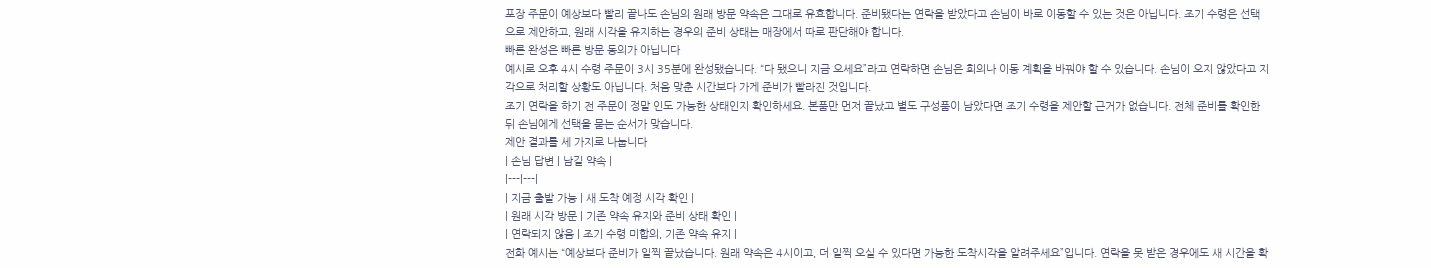포장 주문이 예상보다 빨리 끝나도 손님의 원래 방문 약속은 그대로 유효합니다. 준비됐다는 연락을 받았다고 손님이 바로 이동할 수 있는 것은 아닙니다. 조기 수령은 선택으로 제안하고, 원래 시각을 유지하는 경우의 준비 상태는 매장에서 따로 판단해야 합니다.
빠른 완성은 빠른 방문 동의가 아닙니다
예시로 오후 4시 수령 주문이 3시 35분에 완성됐습니다. “다 됐으니 지금 오세요”라고 연락하면 손님은 회의나 이동 계획을 바꿔야 할 수 있습니다. 손님이 오지 않았다고 지각으로 처리할 상황도 아닙니다. 처음 맞춘 시간보다 가게 준비가 빨라진 것입니다.
조기 연락을 하기 전 주문이 정말 인도 가능한 상태인지 확인하세요. 본품만 먼저 끝났고 별도 구성품이 남았다면 조기 수령을 제안할 근거가 없습니다. 전체 준비를 확인한 뒤 손님에게 선택을 묻는 순서가 맞습니다.
제안 결과를 세 가지로 나눕니다
| 손님 답변 | 남길 약속 |
|---|---|
| 지금 출발 가능 | 새 도착 예정 시각 확인 |
| 원래 시각 방문 | 기존 약속 유지와 준비 상태 확인 |
| 연락되지 않음 | 조기 수령 미합의, 기존 약속 유지 |
전화 예시는 “예상보다 준비가 일찍 끝났습니다. 원래 약속은 4시이고, 더 일찍 오실 수 있다면 가능한 도착시각을 알려주세요”입니다. 연락을 못 받은 경우에도 새 시간을 확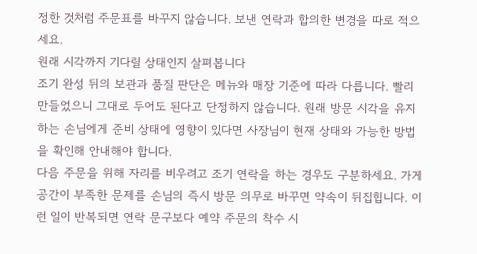정한 것처럼 주문표를 바꾸지 않습니다. 보낸 연락과 합의한 변경을 따로 적으세요.
원래 시각까지 기다릴 상태인지 살펴봅니다
조기 완성 뒤의 보관과 품질 판단은 메뉴와 매장 기준에 따라 다릅니다. 빨리 만들었으니 그대로 두어도 된다고 단정하지 않습니다. 원래 방문 시각을 유지하는 손님에게 준비 상태에 영향이 있다면 사장님이 현재 상태와 가능한 방법을 확인해 안내해야 합니다.
다음 주문을 위해 자리를 비우려고 조기 연락을 하는 경우도 구분하세요. 가게 공간이 부족한 문제를 손님의 즉시 방문 의무로 바꾸면 약속이 뒤집힙니다. 이런 일이 반복되면 연락 문구보다 예약 주문의 착수 시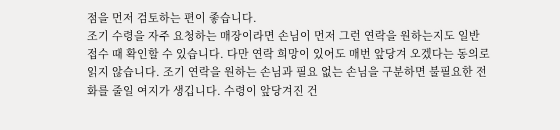점을 먼저 검토하는 편이 좋습니다.
조기 수령을 자주 요청하는 매장이라면 손님이 먼저 그런 연락을 원하는지도 일반 접수 때 확인할 수 있습니다. 다만 연락 희망이 있어도 매번 앞당겨 오겠다는 동의로 읽지 않습니다. 조기 연락을 원하는 손님과 필요 없는 손님을 구분하면 불필요한 전화를 줄일 여지가 생깁니다. 수령이 앞당겨진 건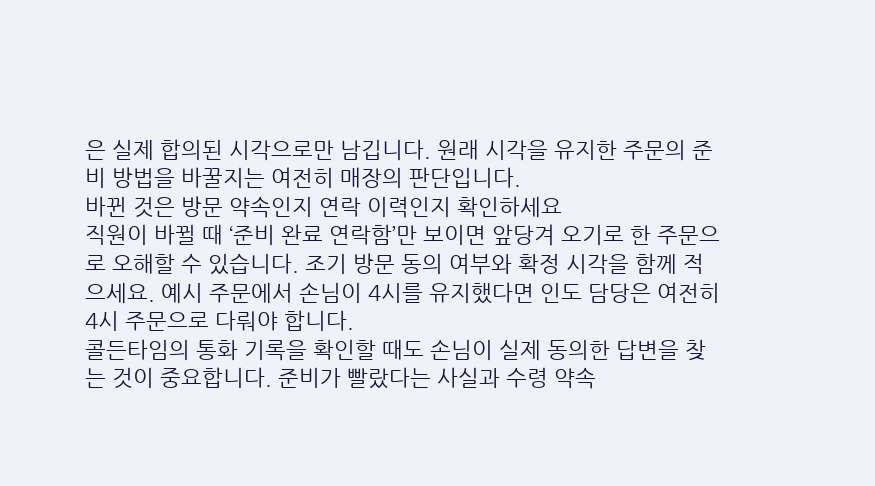은 실제 합의된 시각으로만 남깁니다. 원래 시각을 유지한 주문의 준비 방법을 바꿀지는 여전히 매장의 판단입니다.
바뀐 것은 방문 약속인지 연락 이력인지 확인하세요
직원이 바뀔 때 ‘준비 완료 연락함’만 보이면 앞당겨 오기로 한 주문으로 오해할 수 있습니다. 조기 방문 동의 여부와 확정 시각을 함께 적으세요. 예시 주문에서 손님이 4시를 유지했다면 인도 담당은 여전히 4시 주문으로 다뤄야 합니다.
콜든타임의 통화 기록을 확인할 때도 손님이 실제 동의한 답변을 찾는 것이 중요합니다. 준비가 빨랐다는 사실과 수령 약속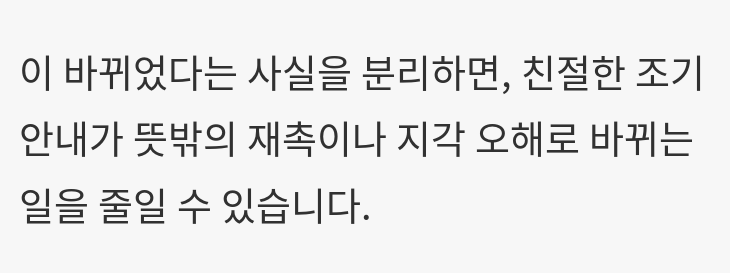이 바뀌었다는 사실을 분리하면, 친절한 조기 안내가 뜻밖의 재촉이나 지각 오해로 바뀌는 일을 줄일 수 있습니다.